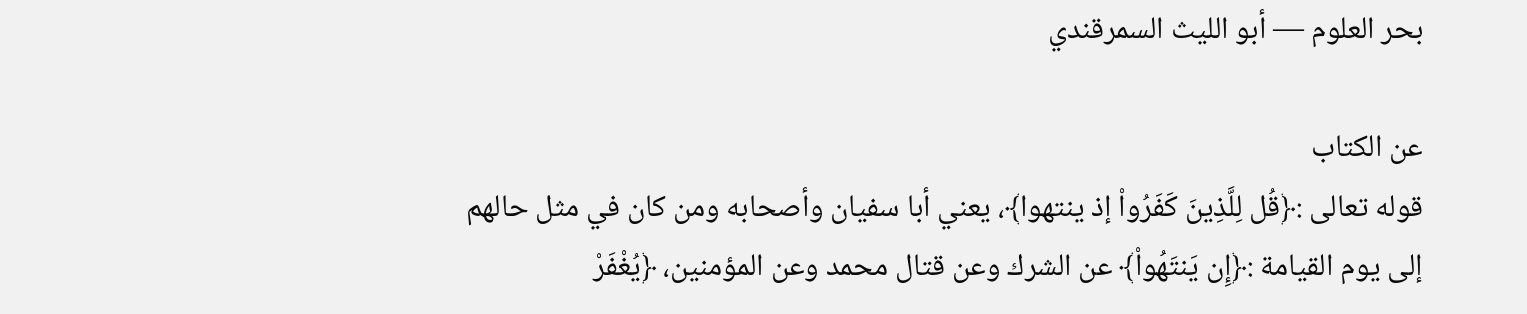بحر العلوم — أبو الليث السمرقندي

عن الكتاب
قوله تعالى :﴿قُل لِلَّذِينَ كَفَرُواْ إذ ينتهوا﴾، يعني أبا سفيان وأصحابه ومن كان في مثل حالهم إلى يوم القيامة :﴿إِن يَنتَهُواْ﴾ عن الشرك وعن قتال محمد وعن المؤمنين، ﴿يُغْفَرْ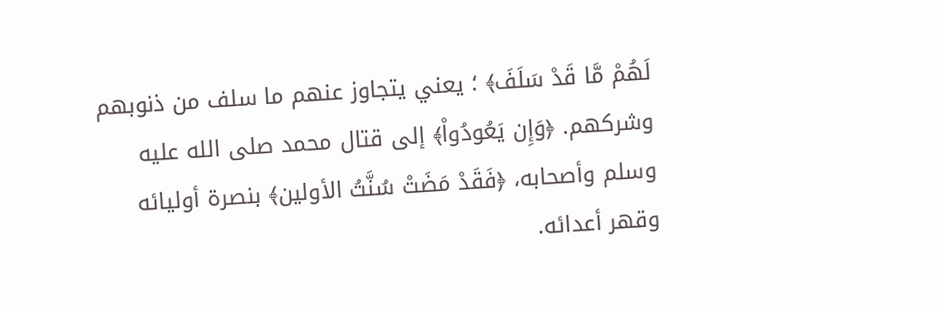لَهُمْ مَّا قَدْ سَلَفَ﴾ ؛ يعني يتجاوز عنهم ما سلف من ذنوبهم وشركهم. ﴿وَإِن يَعُودُواْ﴾ إلى قتال محمد صلى الله عليه وسلم وأصحابه، ﴿فَقَدْ مَضَتْ سُنَّتُ الأولين﴾ بنصرة أوليائه وقهر أعدائه.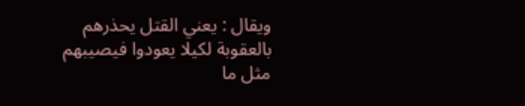ويقال : يعني القتل يحذرهم بالعقوبة لكيلا يعودوا فيصيبهم مثل ما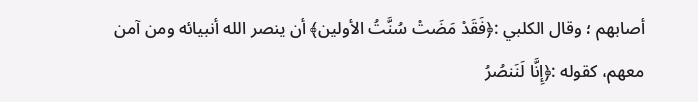أصابهم ؛ وقال الكلبي :﴿فَقَدْ مَضَتْ سُنَّتُ الأولين﴾ أن ينصر الله أنبيائه ومن آمن معهم، كقوله :﴿إِنَّا لَنَنصُرُ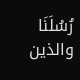رُسُلَنَا والذين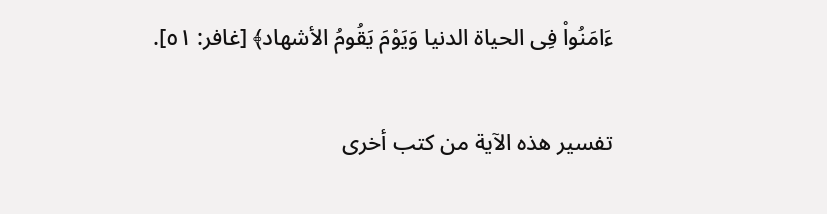ءَامَنُواْ فِى الحياة الدنيا وَيَوْمَ يَقُومُ الأشهاد﴾ [غافر: ٥١].

تفسير هذه الآية من كتب أخرى